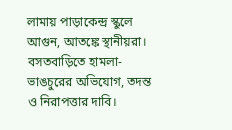লামায় পাড়াকেন্দ্র স্কুলে আগুন, আতঙ্কে স্থানীয়রা। বসতবাড়িতে হামলা-ভাঙচুরের অভিযোগ, তদন্ত ও নিরাপত্তার দাবি।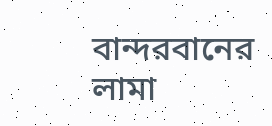বান্দরবানের লামা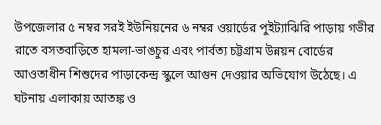উপজেলার ৫ নম্বর সরই ইউনিয়নের ৬ নম্বর ওয়ার্ডের পুইট্যাঝিরি পাড়ায় গভীর রাতে বসতবাড়িতে হামলা-ভাঙচুর এবং পার্বত্য চট্টগ্রাম উন্নয়ন বোর্ডের আওতাধীন শিশুদের পাড়াকেন্দ্র স্কুলে আগুন দেওয়ার অভিযোগ উঠেছে। এ ঘটনায় এলাকায় আতঙ্ক ও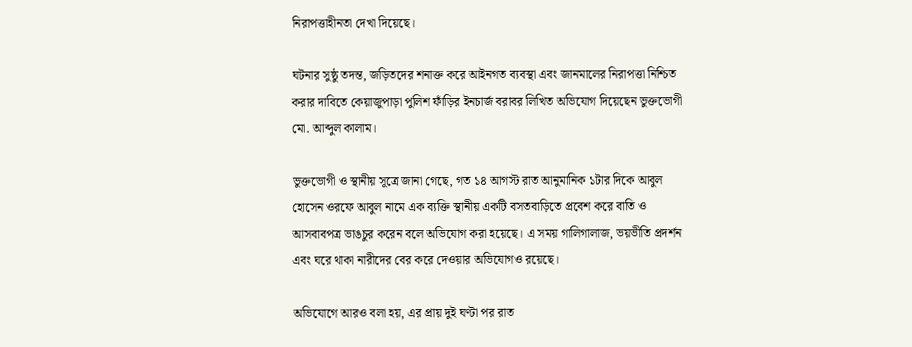নিরাপত্তাহীনতা দেখা দিয়েছে।

ঘটনার সুষ্ঠু তদন্ত, জড়িতদের শনাক্ত করে আইনগত ব্যবস্থা এবং জানমালের নিরাপত্তা নিশ্চিত করার দাবিতে কেয়াজুপাড়া পুলিশ ফাঁড়ির ইনচার্জ বরাবর লিখিত অভিযোগ দিয়েছেন ভুক্তভোগী মো. আব্দুল কালাম।

ভুক্তভোগী ও স্থানীয় সূত্রে জানা গেছে, গত ১৪ আগস্ট রাত আনুমানিক ১টার দিকে আবুল হোসেন ওরফে আবুল নামে এক ব্যক্তি স্থানীয় একটি বসতবাড়িতে প্রবেশ করে বাতি ও আসবাবপত্র ভাঙচুর করেন বলে অভিযোগ করা হয়েছে। এ সময় গালিগালাজ, ভয়ভীতি প্রদর্শন এবং ঘরে থাকা নারীদের বের করে দেওয়ার অভিযোগও রয়েছে।

অভিযোগে আরও বলা হয়, এর প্রায় দুই ঘণ্টা পর রাত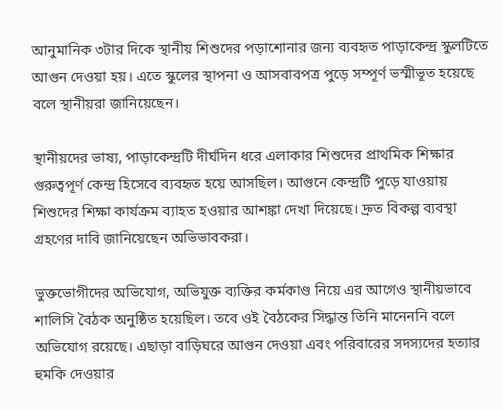আনুমানিক ৩টার দিকে স্থানীয় শিশুদের পড়াশোনার জন্য ব্যবহৃত পাড়াকেন্দ্র স্কুলটিতে আগুন দেওয়া হয়। এতে স্কুলের স্থাপনা ও আসবাবপত্র পুড়ে সম্পূর্ণ ভস্মীভূত হয়েছে বলে স্থানীয়রা জানিয়েছেন।

স্থানীয়দের ভাষ্য, পাড়াকেন্দ্রটি দীর্ঘদিন ধরে এলাকার শিশুদের প্রাথমিক শিক্ষার গুরুত্বপূর্ণ কেন্দ্র হিসেবে ব্যবহৃত হয়ে আসছিল। আগুনে কেন্দ্রটি পুড়ে যাওয়ায় শিশুদের শিক্ষা কার্যক্রম ব্যাহত হওয়ার আশঙ্কা দেখা দিয়েছে। দ্রুত বিকল্প ব্যবস্থা গ্রহণের দাবি জানিয়েছেন অভিভাবকরা।

ভুক্তভোগীদের অভিযোগ, অভিযুক্ত ব্যক্তির কর্মকাণ্ড নিয়ে এর আগেও স্থানীয়ভাবে শালিসি বৈঠক অনুষ্ঠিত হয়েছিল। তবে ওই বৈঠকের সিদ্ধান্ত তিনি মানেননি বলে অভিযোগ রয়েছে। এছাড়া বাড়িঘরে আগুন দেওয়া এবং পরিবারের সদস্যদের হত্যার হুমকি দেওয়ার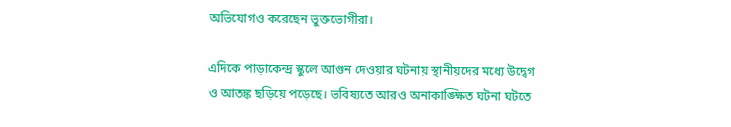অভিযোগও করেছেন ভুক্তভোগীরা।

এদিকে পাড়াকেন্দ্র স্কুলে আগুন দেওয়ার ঘটনায় স্থানীয়দের মধ্যে উদ্বেগ ও আতঙ্ক ছড়িয়ে পড়েছে। ভবিষ্যতে আরও অনাকাঙ্ক্ষিত ঘটনা ঘটতে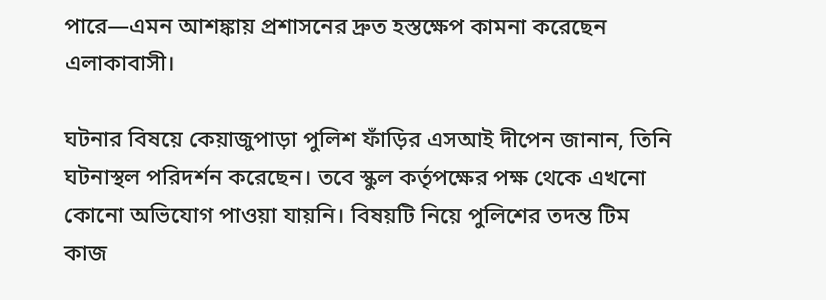পারে—এমন আশঙ্কায় প্রশাসনের দ্রুত হস্তক্ষেপ কামনা করেছেন এলাকাবাসী।

ঘটনার বিষয়ে কেয়াজুপাড়া পুলিশ ফাঁড়ির এসআই দীপেন জানান, তিনি ঘটনাস্থল পরিদর্শন করেছেন। তবে স্কুল কর্তৃপক্ষের পক্ষ থেকে এখনো কোনো অভিযোগ পাওয়া যায়নি। বিষয়টি নিয়ে পুলিশের তদন্ত টিম কাজ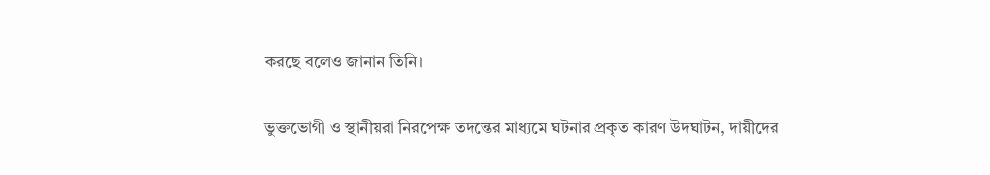করছে বলেও জানান তিনি।

ভুক্তভোগী ও স্থানীয়রা নিরপেক্ষ তদন্তের মাধ্যমে ঘটনার প্রকৃত কারণ উদঘাটন, দায়ীদের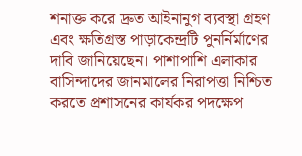শনাক্ত করে দ্রুত আইনানুগ ব্যবস্থা গ্রহণ এবং ক্ষতিগ্রস্ত পাড়াকেন্দ্রটি পুনর্নির্মাণের দাবি জানিয়েছেন। পাশাপাশি এলাকার বাসিন্দাদের জানমালের নিরাপত্তা নিশ্চিত করতে প্রশাসনের কার্যকর পদক্ষেপ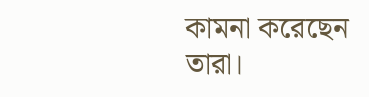কামনা করেছেন তারা।